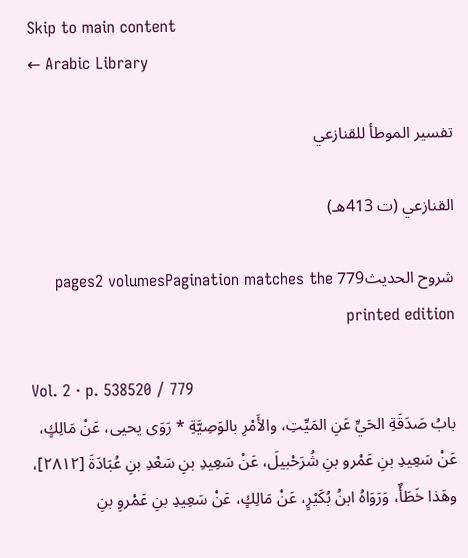Skip to main content
← Arabic Library

تفسير الموطأ للقنازعي

القنازعي (ت 413هـ)

شروح الحديث779 pages2 volumesPagination matches the printed edition

Vol. 2 · p. 538520 / 779
بابُ صَدَقَةِ الحَيِّ عَنِ المَيِّتِ، والأَمْرِ بالوَصِيَّةِ * رَوَى يحيى، عَنْ مَالِكٍ، عَنْ سَعِيدِ بنِ عَمْرو بنِ شُرَحْبيلَ، عَنْ سَعِيدِ بنِ سَعْدِ بنِ عُبَادَةَ [٢٨١٢]، وهَذا خَطَأٌ، وَرَوَاهُ ابنُ بُكَيْرٍ، عَنْ مَالِكٍ، عَنْ سَعِيدِ بنِ عَمْروِ بنِ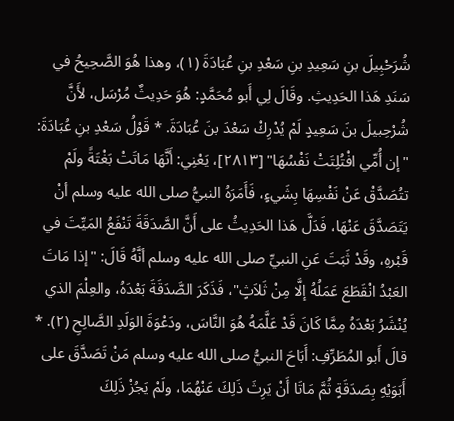شُرَحْبِيلَ بنِ سَعِيدِ بنِ سَعْدِ بنِ عُبَادَةَ (١)، وهذا هُوَ الصَّحِيحُ في سَنَدِ هَذا الحَدِيثِ. وقَالَ لِي أَبو مُحَمَّدٍ: هُوَ حَدِيثٌ مُرْسَل، لأَنَّ شُرْحِبيلَ بنَ سَعِيدٍ لَمْ يُدْرِكْ سَعْدَ بنَ عُبَادَةَ. * قَوْلُ سَعْدِ بنِ عُبَادَةَ: "إن أُمِّي افْتُلِتَتْ نَفْسُهَا" [٢٨١٣]، يَعْنِي: أَنَّهَا مَاتَتْ بَغْتَةً ولَمْ تتُصَدَّقْ عَنْ نَفْسِهَا بِشَيءٍ، فَأَمَرَهُ النبيُّ صلى الله عليه وسلم أنْ يَتَصَدَّقَ عَنْهَا، فَدَلَّ هَذا الحَدِيثُ على أَنَّ الصَّدَقَةَ تَنْفَعُ المَيِّتَ في قَبْرهِ، وقَدْ ثَبَتَ عَنِ النبيِّ صلى الله عليه وسلم أنَّهُ قَالَ: "إذا مَاتَ العَبْدُ انْقَطَعَ عَمَلُهُ إلَّا مِنْ ثَلاَثٍ"، فَذَكَرَ الصَّدَقَةَ بَعْدَهُ، والعِلْمَ الذي يُنْشَرُ بَعْدَهُ مِمَّا كَانَ قَدْ عَلَّمَهُ هُوَ النَّاسَ، ودَعْوَةَ الوَلَدِ الصَّالِحِ (٢). * قالَ أَبو المُطَرِّفِ: أَبَاحَ النبيُّ صلى الله عليه وسلم مَنْ تَصَدَّقَ على أَبَوَيْهِ بِصَدَقَةٍ ثُمَّ مَاتَا أَنْ يَرِثَ ذَلِكَ عَنْهُمَا، ولَمْ يَجُزْ ذَلِكَ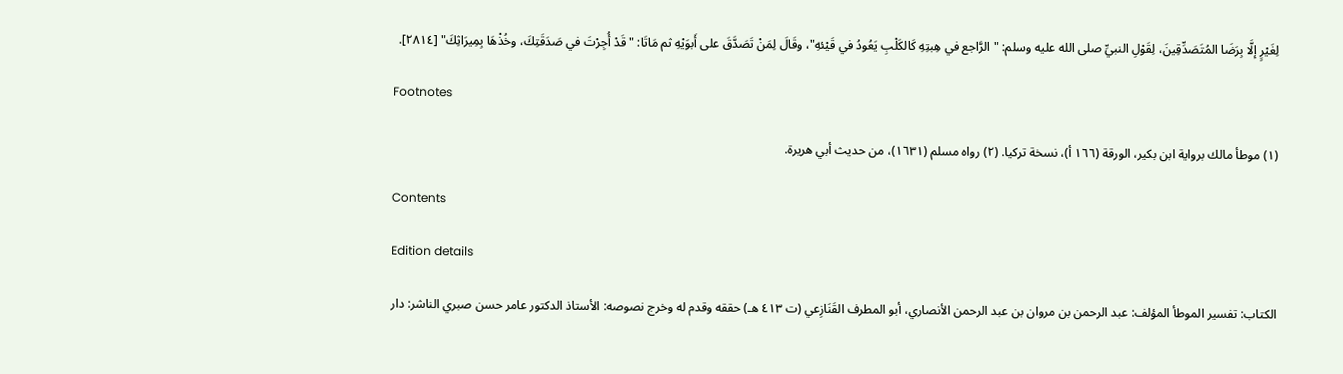لِغَيْرٍ إلَّا بِرَضَا المُتَصَدِّقِينَ، لِقَوْلِ النبيِّ صلى الله عليه وسلم: "الرَّاجع في هِبتِهِ كَالكَلْبِ يَعُودُ في قَيْئهِ"، وقَالَ لِمَنْ تَصَدَّقَ على أَبوَيْهِ ثم مَاتَا: "قَدْ أُجِرْتَ في صَدَقَتِكَ، وخُذْهَا بِمِيرَاثِكَ" [٢٨١٤].

Footnotes

(١) موطأ مالك برواية ابن بكير، الورقة (١٦٦ أ)، نسخة تركيا. (٢) رواه مسلم (١٦٣١)، من حديث أبي هريرة.

Contents

Edition details

الكتاب: تفسير الموطأ المؤلف: عبد الرحمن بن مروان بن عبد الرحمن الأنصاري، أبو المطرف القَنَازِعي (ت ٤١٣ هـ) حققه وقدم له وخرج نصوصه: الأستاذ الدكتور عامر حسن صبري الناشر: دار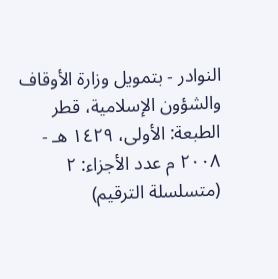النوادر - بتمويل وزارة الأوقاف والشؤون الإسلامية، قطر الطبعة: الأولى، ١٤٢٩ هـ - ٢٠٠٨ م عدد الأجزاء: ٢ (متسلسلة الترقيم)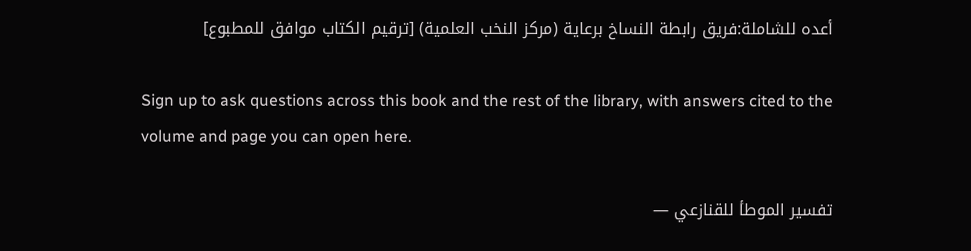أعده للشاملة:فريق رابطة النساخ برعاية (مركز النخب العلمية) [ترقيم الكتاب موافق للمطبوع]

Sign up to ask questions across this book and the rest of the library, with answers cited to the volume and page you can open here.

تفسير الموطأ للقنازعي —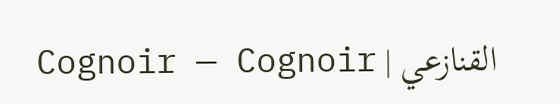القنازعي | Cognoir — Cognoir